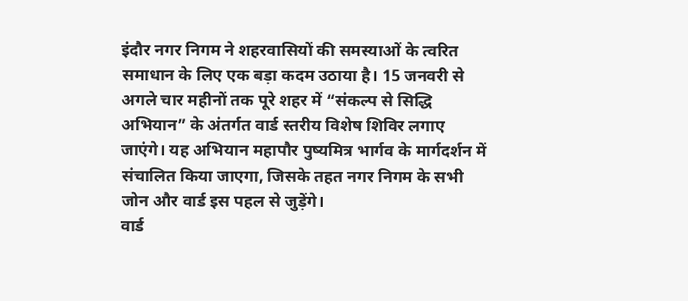इंदौर नगर निगम ने शहरवासियों की समस्याओं के त्वरित समाधान के लिए एक बड़ा कदम उठाया है। 15 जनवरी से अगले चार महीनों तक पूरे शहर में “संकल्प से सिद्धि अभियान” के अंतर्गत वार्ड स्तरीय विशेष शिविर लगाए जाएंगे। यह अभियान महापौर पुष्यमित्र भार्गव के मार्गदर्शन में संचालित किया जाएगा, जिसके तहत नगर निगम के सभी जोन और वार्ड इस पहल से जुड़ेंगे।
वार्ड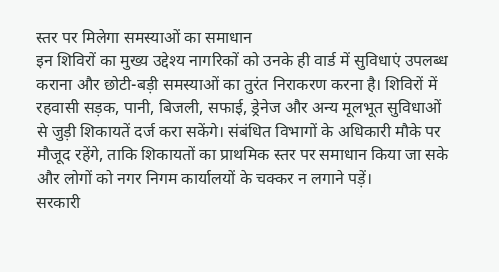स्तर पर मिलेगा समस्याओं का समाधान
इन शिविरों का मुख्य उद्देश्य नागरिकों को उनके ही वार्ड में सुविधाएं उपलब्ध कराना और छोटी-बड़ी समस्याओं का तुरंत निराकरण करना है। शिविरों में रहवासी सड़क, पानी, बिजली, सफाई, ड्रेनेज और अन्य मूलभूत सुविधाओं से जुड़ी शिकायतें दर्ज करा सकेंगे। संबंधित विभागों के अधिकारी मौके पर मौजूद रहेंगे, ताकि शिकायतों का प्राथमिक स्तर पर समाधान किया जा सके और लोगों को नगर निगम कार्यालयों के चक्कर न लगाने पड़ें।
सरकारी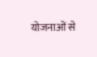योजनाओं से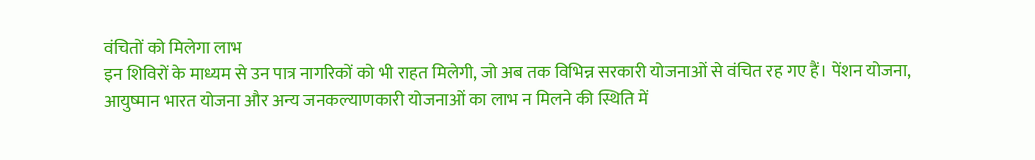वंचितों को मिलेगा लाभ
इन शिविरों के माध्यम से उन पात्र नागरिकों को भी राहत मिलेगी, जो अब तक विभिन्न सरकारी योजनाओं से वंचित रह गए हैं। पेंशन योजना, आयुष्मान भारत योजना और अन्य जनकल्याणकारी योजनाओं का लाभ न मिलने की स्थिति में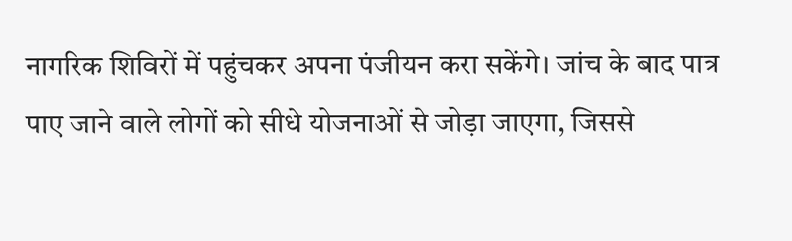नागरिक शिविरों में पहुंचकर अपना पंजीयन करा सकेंगे। जांच के बाद पात्र पाए जाने वाले लोगों को सीधे योजनाओं से जोड़ा जाएगा, जिससे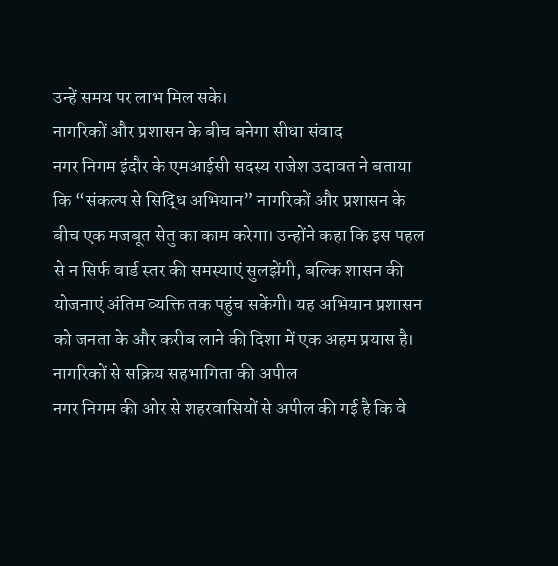उन्हें समय पर लाभ मिल सके।
नागरिकों और प्रशासन के बीच बनेगा सीधा संवाद
नगर निगम इंदौर के एमआईसी सदस्य राजेश उदावत ने बताया कि “संकल्प से सिद्धि अभियान” नागरिकों और प्रशासन के बीच एक मजबूत सेतु का काम करेगा। उन्होंने कहा कि इस पहल से न सिर्फ वार्ड स्तर की समस्याएं सुलझेंगी, बल्कि शासन की योजनाएं अंतिम व्यक्ति तक पहुंच सकेंगी। यह अभियान प्रशासन को जनता के और करीब लाने की दिशा में एक अहम प्रयास है।
नागरिकों से सक्रिय सहभागिता की अपील
नगर निगम की ओर से शहरवासियों से अपील की गई है कि वे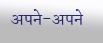अपने-अपने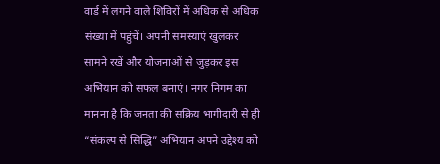वार्ड में लगने वाले शिविरों में अधिक से अधिक संख्या में पहुंचें। अपनी समस्याएं खुलकर सामने रखें और योजनाओं से जुड़कर इस अभियान को सफल बनाएं। नगर निगम का मानना है कि जनता की सक्रिय भागीदारी से ही “संकल्प से सिद्धि” अभियान अपने उद्देश्य को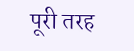पूरी तरह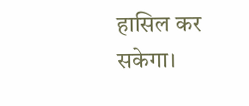हासिल कर सकेगा।